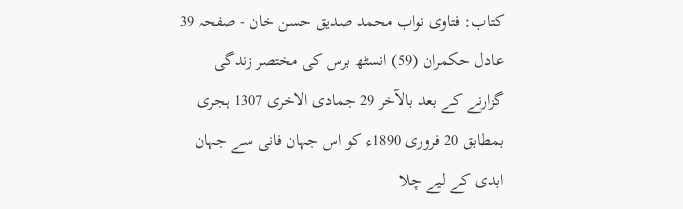کتاب: فتاوی نواب محمد صدیق حسن خان - صفحہ 39
عادل حکمران (59) انسٹھ برس کی مختصر زندگی گزارنے کے بعد بالآخر 29 جمادی الاخری 1307 ہجری بمطابق 20 فروری 1890ء کو اس جہان فانی سے جہان ابدی کے لیے چلا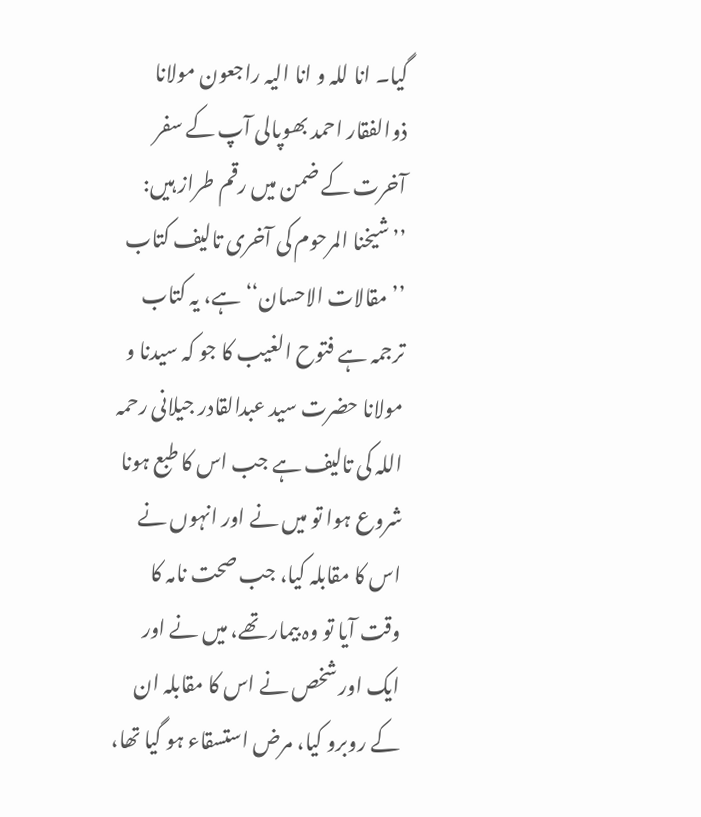گیا۔ انا للہ و انا الیہ راجعون مولانا ذوالفقار احمد بھوپالی آپ کے سفر آخرت کے ضمن میں رقم طراز ہیں: ’’شیخنا المرحوم کی آخری تالیف کتاب ’’مقالات الاحسان‘‘ ہے، یہ کتاب ترجمہ ہے فتوح الغیب کا جو کہ سیدنا و مولانا حضرت سید عبدالقادر جیلانی رحمہ اللہ کی تالیف ہے جب اس کا طبع ہونا شروع ہوا تو میں نے اور انہوں نے اس کا مقابلہ کیا، جب صحت نامہ کا وقت آیا تو وہ بیمار تھے، میں نے اور ایک اور شخص نے اس کا مقابلہ ان کے روبرو کیا، مرض استسقاء ہو گیا تھا،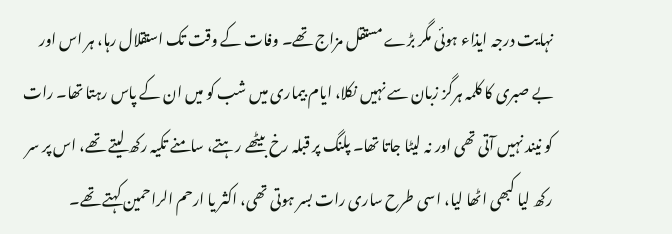نہایت درجہ ایذاء ہوئی مگر بڑے مستقل مزاج تھے۔ وفات کے وقت تک استقلال رہا، ہر اس اور بے صبری کا کلمہ ہرگز زبان سے نہیں نکلا، ایام بیماری میں شب کو میں ان کے پاس رہتا تھا۔ رات کو نیند نہیں آتی تھی اور نہ لیٹا جاتا تھا۔ پلنگ پر قبلہ رخ بیٹھے رہتے، سامنے تکیہ رکھ لیتے تھے، اس پر سر رکھ لیا کبھی اٹھا لیا، اسی طرح ساری رات بسر ہوتی تھی، اکثر يا ارحم الراحمين کہتے تھے۔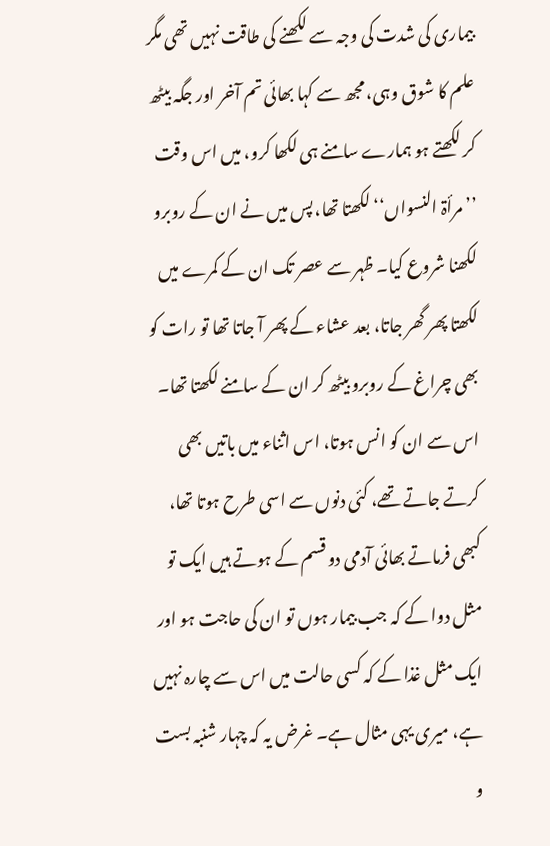بیماری کی شدت کی وجہ سے لکھنے کی طاقت نہیں تھی مگر علم کا شوق وہی، مجھ سے کہا بھائی تم آخر اور جگہ بیٹھ کر لکھتے ہو ہمارے سامنے ہی لکھا کرو، میں اس وقت ’’مرأۃ النسواں‘‘ لکھتا تھا، پس میں نے ان کے روبرو لکھنا شروع کیا۔ ظہر سے عصر تک ان کے کمرے میں لکھتا پھر گھر جاتا، بعد عشاء کے پھر آ جاتا تھا تو رات کو بھی چراغ کے روبرو بیٹھ کر ان کے سامنے لکھتا تھا۔ اس سے ان کو انس ہوتا، اس اثناء میں باتیں بھی کرتے جاتے تھے، کئی دنوں سے اسی طرح ہوتا تھا، کبھی فرماتے بھائی آدمی دو قسم کے ہوتے ہیں ایک تو مثل دوا کے کہ جب بیمار ہوں تو ان کی حاجت ہو اور ایک مثل غذا کے کہ کسی حالت میں اس سے چارہ نہیں ہے، میری یہی مثال ہے۔ غرض یہ کہ چہار شنبہ بست و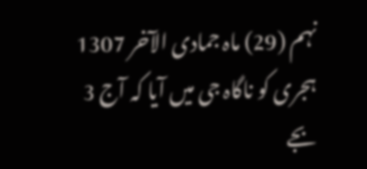نہم (29) ماہ جمادی الآخر 1307 ہجری کو ناگاہ جی میں آیا کہ آج 3 بجے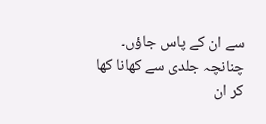سے ان کے پاس جاؤں۔ چنانچہ جلدی سے کھانا کھا کر ان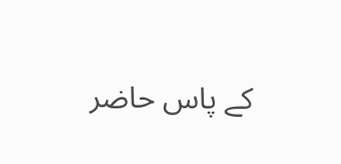کے پاس حاضر